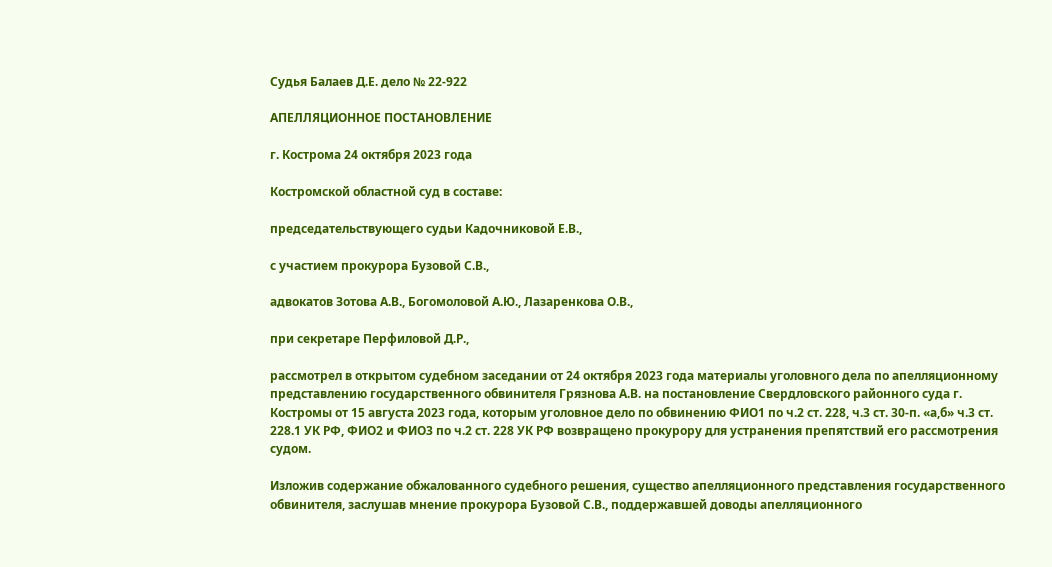Судья Балаев Д.Е. дело № 22-922

АПЕЛЛЯЦИОННОЕ ПОСТАНОВЛЕНИЕ

г. Кострома 24 октября 2023 года

Костромской областной суд в составе:

председательствующего судьи Кадочниковой Е.В.,

с участием прокурора Бузовой С.В.,

адвокатов Зотова А.В., Богомоловой А.Ю., Лазаренкова О.В.,

при секретаре Перфиловой Д.Р.,

рассмотрел в открытом судебном заседании от 24 октября 2023 года материалы уголовного дела по апелляционному представлению государственного обвинителя Грязнова А.В. на постановление Свердловского районного суда г. Костромы от 15 августа 2023 года, которым уголовное дело по обвинению ФИО1 по ч.2 ст. 228, ч.3 ст. 30-п. «а,б» ч.3 ст. 228.1 УК РФ, ФИО2 и ФИО3 по ч.2 ст. 228 УК РФ возвращено прокурору для устранения препятствий его рассмотрения судом.

Изложив содержание обжалованного судебного решения, существо апелляционного представления государственного обвинителя, заслушав мнение прокурора Бузовой С.В., поддержавшей доводы апелляционного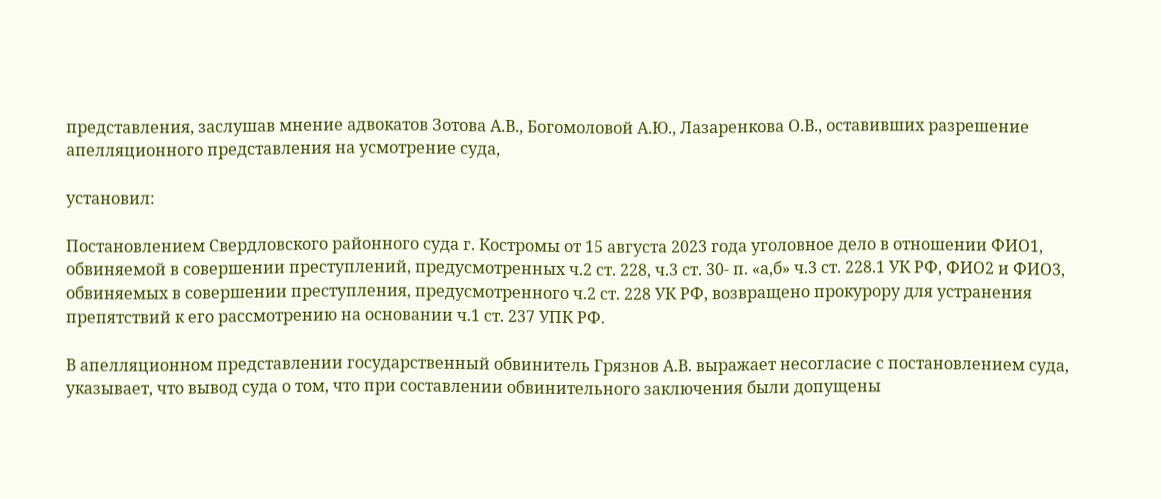представления, заслушав мнение адвокатов Зотова А.В., Богомоловой А.Ю., Лазаренкова О.В., оставивших разрешение апелляционного представления на усмотрение суда,

установил:

Постановлением Свердловского районного суда г. Костромы от 15 августа 2023 года уголовное дело в отношении ФИО1, обвиняемой в совершении преступлений, предусмотренных ч.2 ст. 228, ч.3 ст. 30- п. «а,б» ч.3 ст. 228.1 УК РФ, ФИО2 и ФИО3, обвиняемых в совершении преступления, предусмотренного ч.2 ст. 228 УК РФ, возвращено прокурору для устранения препятствий к его рассмотрению на основании ч.1 ст. 237 УПК РФ.

В апелляционном представлении государственный обвинитель Грязнов А.В. выражает несогласие с постановлением суда, указывает, что вывод суда о том, что при составлении обвинительного заключения были допущены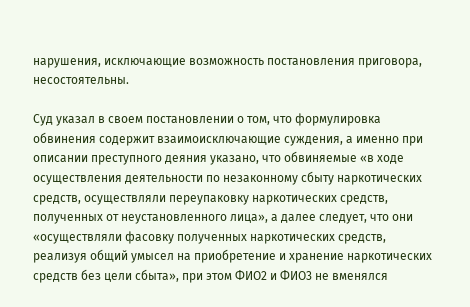нарушения, исключающие возможность постановления приговора, несостоятельны.

Суд указал в своем постановлении о том, что формулировка обвинения содержит взаимоисключающие суждения, а именно при описании преступного деяния указано, что обвиняемые «в ходе осуществления деятельности по незаконному сбыту наркотических средств, осуществляли переупаковку наркотических средств, полученных от неустановленного лица», а далее следует, что они «осуществляли фасовку полученных наркотических средств, реализуя общий умысел на приобретение и хранение наркотических средств без цели сбыта», при этом ФИО2 и ФИО3 не вменялся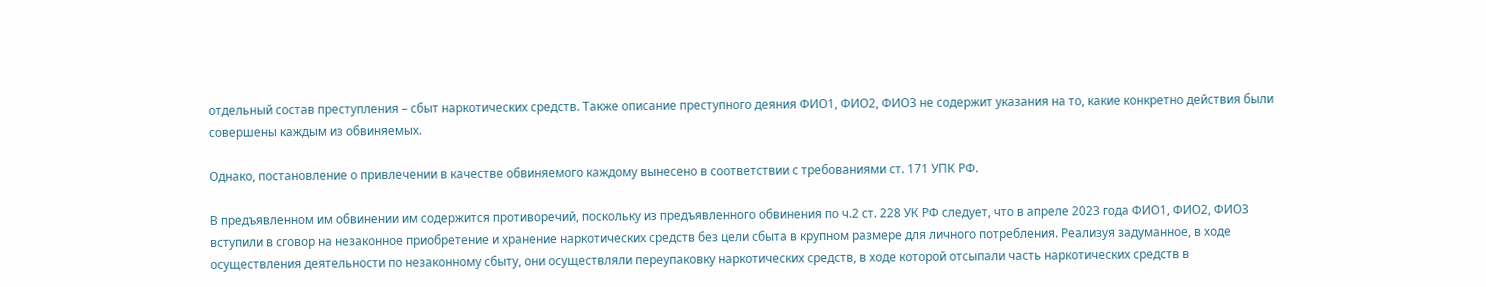отдельный состав преступления – сбыт наркотических средств. Также описание преступного деяния ФИО1, ФИО2, ФИО3 не содержит указания на то, какие конкретно действия были совершены каждым из обвиняемых.

Однако, постановление о привлечении в качестве обвиняемого каждому вынесено в соответствии с требованиями ст. 171 УПК РФ.

В предъявленном им обвинении им содержится противоречий, поскольку из предъявленного обвинения по ч.2 ст. 228 УК РФ следует, что в апреле 2023 года ФИО1, ФИО2, ФИО3 вступили в сговор на незаконное приобретение и хранение наркотических средств без цели сбыта в крупном размере для личного потребления. Реализуя задуманное, в ходе осуществления деятельности по незаконному сбыту, они осуществляли переупаковку наркотических средств, в ходе которой отсыпали часть наркотических средств в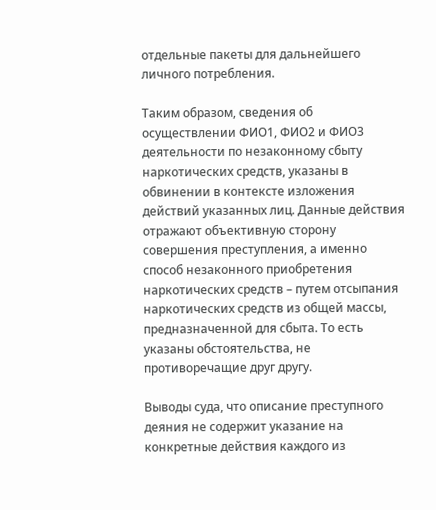отдельные пакеты для дальнейшего личного потребления.

Таким образом, сведения об осуществлении ФИО1, ФИО2 и ФИО3 деятельности по незаконному сбыту наркотических средств, указаны в обвинении в контексте изложения действий указанных лиц. Данные действия отражают объективную сторону совершения преступления, а именно способ незаконного приобретения наркотических средств – путем отсыпания наркотических средств из общей массы, предназначенной для сбыта. То есть указаны обстоятельства, не противоречащие друг другу.

Выводы суда, что описание преступного деяния не содержит указание на конкретные действия каждого из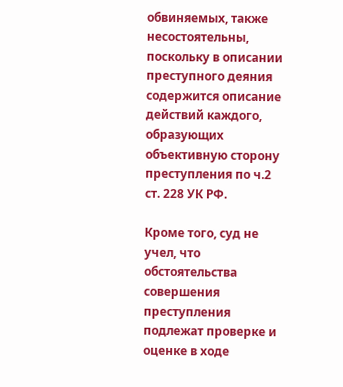обвиняемых, также несостоятельны, поскольку в описании преступного деяния содержится описание действий каждого, образующих объективную сторону преступления по ч.2 ст. 228 УК РФ.

Кроме того, суд не учел, что обстоятельства совершения преступления подлежат проверке и оценке в ходе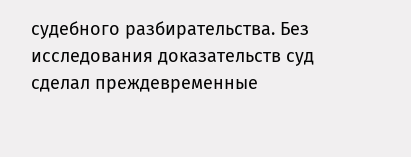судебного разбирательства. Без исследования доказательств суд сделал преждевременные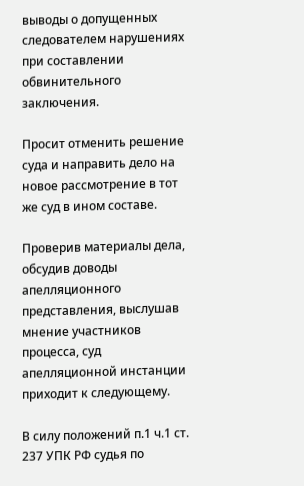выводы о допущенных следователем нарушениях при составлении обвинительного заключения.

Просит отменить решение суда и направить дело на новое рассмотрение в тот же суд в ином составе.

Проверив материалы дела, обсудив доводы апелляционного представления, выслушав мнение участников процесса, суд апелляционной инстанции приходит к следующему.

В силу положений п.1 ч.1 ст. 237 УПК РФ судья по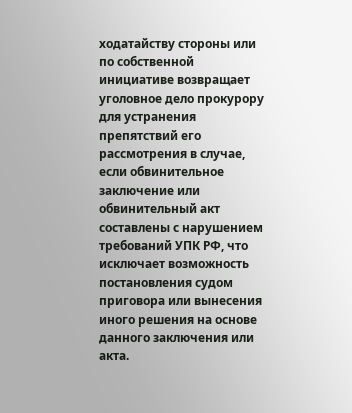ходатайству стороны или по собственной инициативе возвращает уголовное дело прокурору для устранения препятствий его рассмотрения в случае, если обвинительное заключение или обвинительный акт составлены с нарушением требований УПК РФ, что исключает возможность постановления судом приговора или вынесения иного решения на основе данного заключения или акта.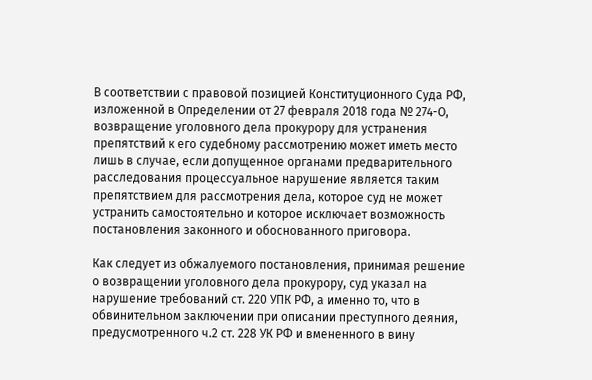В соответствии с правовой позицией Конституционного Суда РФ, изложенной в Определении от 27 февраля 2018 года № 274-О, возвращение уголовного дела прокурору для устранения препятствий к его судебному рассмотрению может иметь место лишь в случае, если допущенное органами предварительного расследования процессуальное нарушение является таким препятствием для рассмотрения дела, которое суд не может устранить самостоятельно и которое исключает возможность постановления законного и обоснованного приговора.

Как следует из обжалуемого постановления, принимая решение о возвращении уголовного дела прокурору, суд указал на нарушение требований ст. 220 УПК РФ, а именно то, что в обвинительном заключении при описании преступного деяния, предусмотренного ч.2 ст. 228 УК РФ и вмененного в вину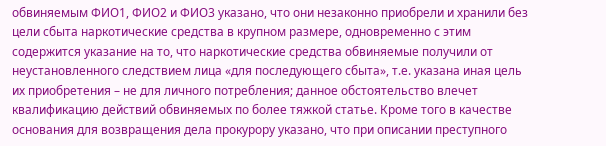обвиняемым ФИО1, ФИО2 и ФИО3 указано, что они незаконно приобрели и хранили без цели сбыта наркотические средства в крупном размере, одновременно с этим содержится указание на то, что наркотические средства обвиняемые получили от неустановленного следствием лица «для последующего сбыта», т.е. указана иная цель их приобретения – не для личного потребления; данное обстоятельство влечет квалификацию действий обвиняемых по более тяжкой статье. Кроме того в качестве основания для возвращения дела прокурору указано, что при описании преступного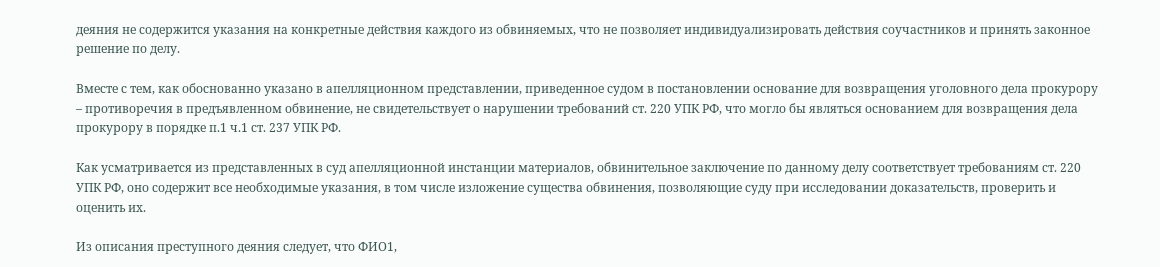деяния не содержится указания на конкретные действия каждого из обвиняемых, что не позволяет индивидуализировать действия соучастников и принять законное решение по делу.

Вместе с тем, как обоснованно указано в апелляционном представлении, приведенное судом в постановлении основание для возвращения уголовного дела прокурору – противоречия в предъявленном обвинение, не свидетельствует о нарушении требований ст. 220 УПК РФ, что могло бы являться основанием для возвращения дела прокурору в порядке п.1 ч.1 ст. 237 УПК РФ.

Как усматривается из представленных в суд апелляционной инстанции материалов, обвинительное заключение по данному делу соответствует требованиям ст. 220 УПК РФ, оно содержит все необходимые указания, в том числе изложение существа обвинения, позволяющие суду при исследовании доказательств, проверить и оценить их.

Из описания преступного деяния следует, что ФИО1,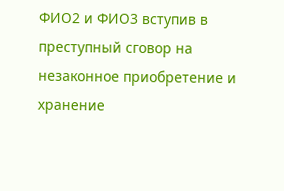ФИО2 и ФИО3 вступив в преступный сговор на незаконное приобретение и хранение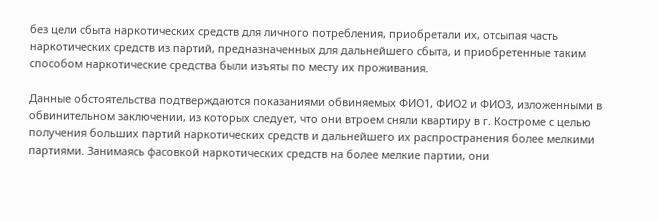без цели сбыта наркотических средств для личного потребления, приобретали их, отсыпая часть наркотических средств из партий, предназначенных для дальнейшего сбыта, и приобретенные таким способом наркотические средства были изъяты по месту их проживания.

Данные обстоятельства подтверждаются показаниями обвиняемых ФИО1, ФИО2 и ФИО3, изложенными в обвинительном заключении, из которых следует, что они втроем сняли квартиру в г. Костроме с целью получения больших партий наркотических средств и дальнейшего их распространения более мелкими партиями. Занимаясь фасовкой наркотических средств на более мелкие партии, они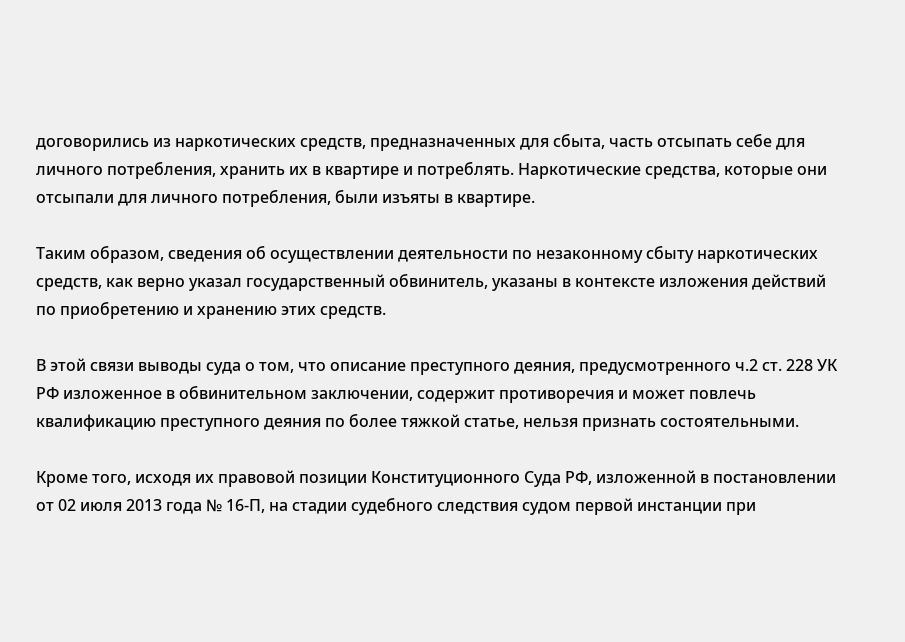договорились из наркотических средств, предназначенных для сбыта, часть отсыпать себе для личного потребления, хранить их в квартире и потреблять. Наркотические средства, которые они отсыпали для личного потребления, были изъяты в квартире.

Таким образом, сведения об осуществлении деятельности по незаконному сбыту наркотических средств, как верно указал государственный обвинитель, указаны в контексте изложения действий по приобретению и хранению этих средств.

В этой связи выводы суда о том, что описание преступного деяния, предусмотренного ч.2 ст. 228 УК РФ изложенное в обвинительном заключении, содержит противоречия и может повлечь квалификацию преступного деяния по более тяжкой статье, нельзя признать состоятельными.

Кроме того, исходя их правовой позиции Конституционного Суда РФ, изложенной в постановлении от 02 июля 2013 года № 16-П, на стадии судебного следствия судом первой инстанции при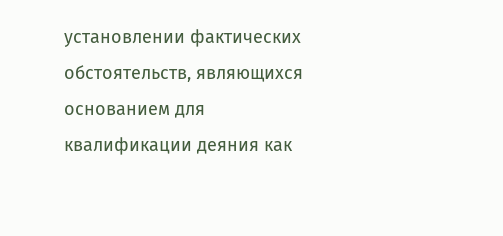установлении фактических обстоятельств, являющихся основанием для квалификации деяния как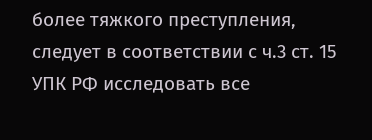более тяжкого преступления, следует в соответствии с ч.3 ст. 15 УПК РФ исследовать все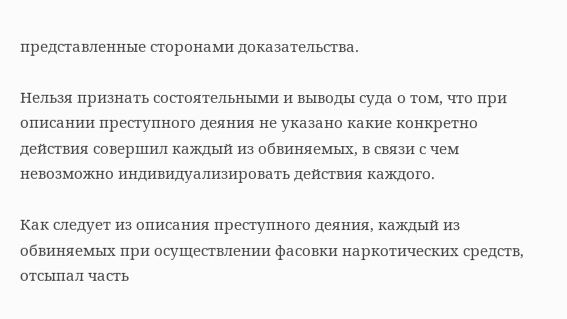представленные сторонами доказательства.

Нельзя признать состоятельными и выводы суда о том, что при описании преступного деяния не указано какие конкретно действия совершил каждый из обвиняемых, в связи с чем невозможно индивидуализировать действия каждого.

Как следует из описания преступного деяния, каждый из обвиняемых при осуществлении фасовки наркотических средств, отсыпал часть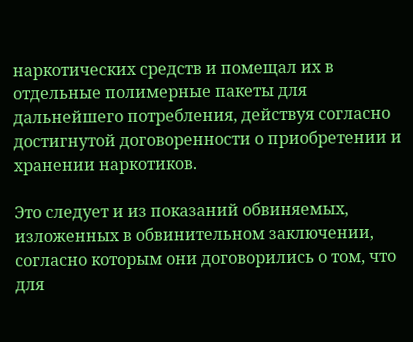наркотических средств и помещал их в отдельные полимерные пакеты для дальнейшего потребления, действуя согласно достигнутой договоренности о приобретении и хранении наркотиков.

Это следует и из показаний обвиняемых, изложенных в обвинительном заключении, согласно которым они договорились о том, что для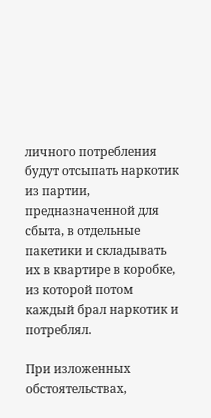личного потребления будут отсыпать наркотик из партии, предназначенной для сбыта, в отдельные пакетики и складывать их в квартире в коробке, из которой потом каждый брал наркотик и потреблял.

При изложенных обстоятельствах,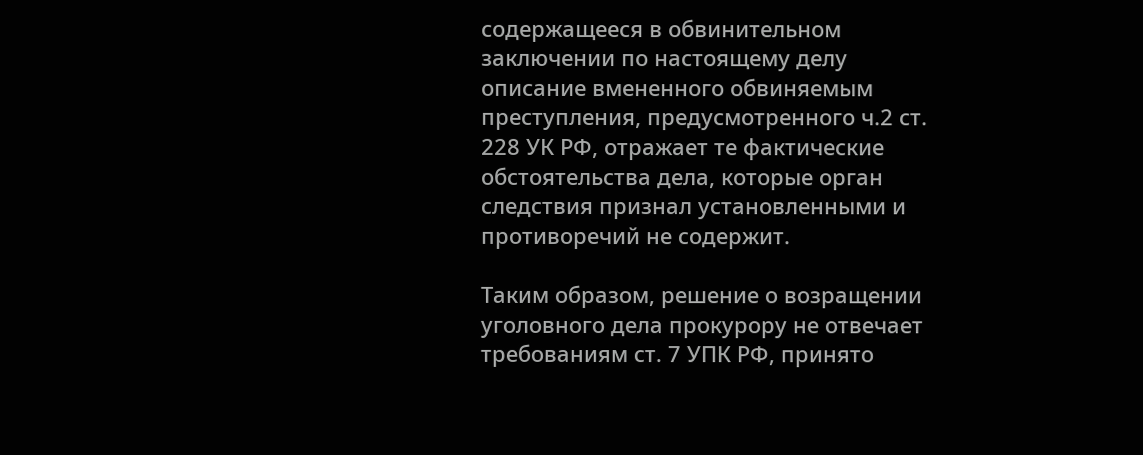содержащееся в обвинительном заключении по настоящему делу описание вмененного обвиняемым преступления, предусмотренного ч.2 ст. 228 УК РФ, отражает те фактические обстоятельства дела, которые орган следствия признал установленными и противоречий не содержит.

Таким образом, решение о возращении уголовного дела прокурору не отвечает требованиям ст. 7 УПК РФ, принято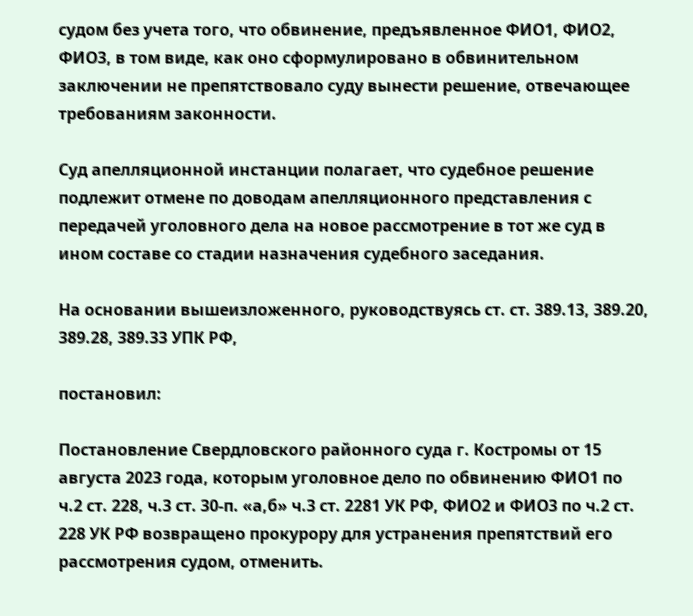судом без учета того, что обвинение, предъявленное ФИО1, ФИО2, ФИО3, в том виде, как оно сформулировано в обвинительном заключении не препятствовало суду вынести решение, отвечающее требованиям законности.

Суд апелляционной инстанции полагает, что судебное решение подлежит отмене по доводам апелляционного представления с передачей уголовного дела на новое рассмотрение в тот же суд в ином составе со стадии назначения судебного заседания.

На основании вышеизложенного, руководствуясь ст. ст. 389.13, 389.20, 389.28, 389.33 УПК РФ,

постановил:

Постановление Свердловского районного суда г. Костромы от 15 августа 2023 года, которым уголовное дело по обвинению ФИО1 по ч.2 ст. 228, ч.3 ст. 30-п. «а,б» ч.3 ст. 2281 УК РФ, ФИО2 и ФИО3 по ч.2 ст. 228 УК РФ возвращено прокурору для устранения препятствий его рассмотрения судом, отменить.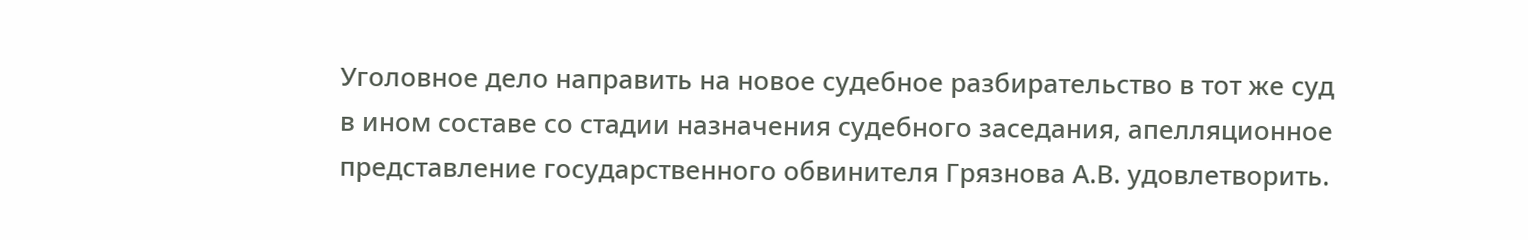Уголовное дело направить на новое судебное разбирательство в тот же суд в ином составе со стадии назначения судебного заседания, апелляционное представление государственного обвинителя Грязнова А.В. удовлетворить.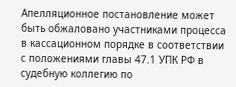Апелляционное постановление может быть обжаловано участниками процесса в кассационном порядке в соответствии с положениями главы 47.1 УПК РФ в судебную коллегию по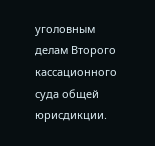уголовным делам Второго кассационного суда общей юрисдикции.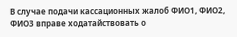В случае подачи кассационных жалоб ФИО1, ФИО2, ФИО3 вправе ходатайствовать о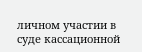личном участии в суде кассационной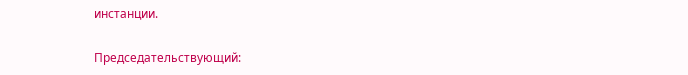инстанции.

Председательствующий: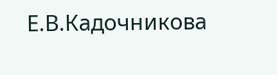Е.В.Кадочникова